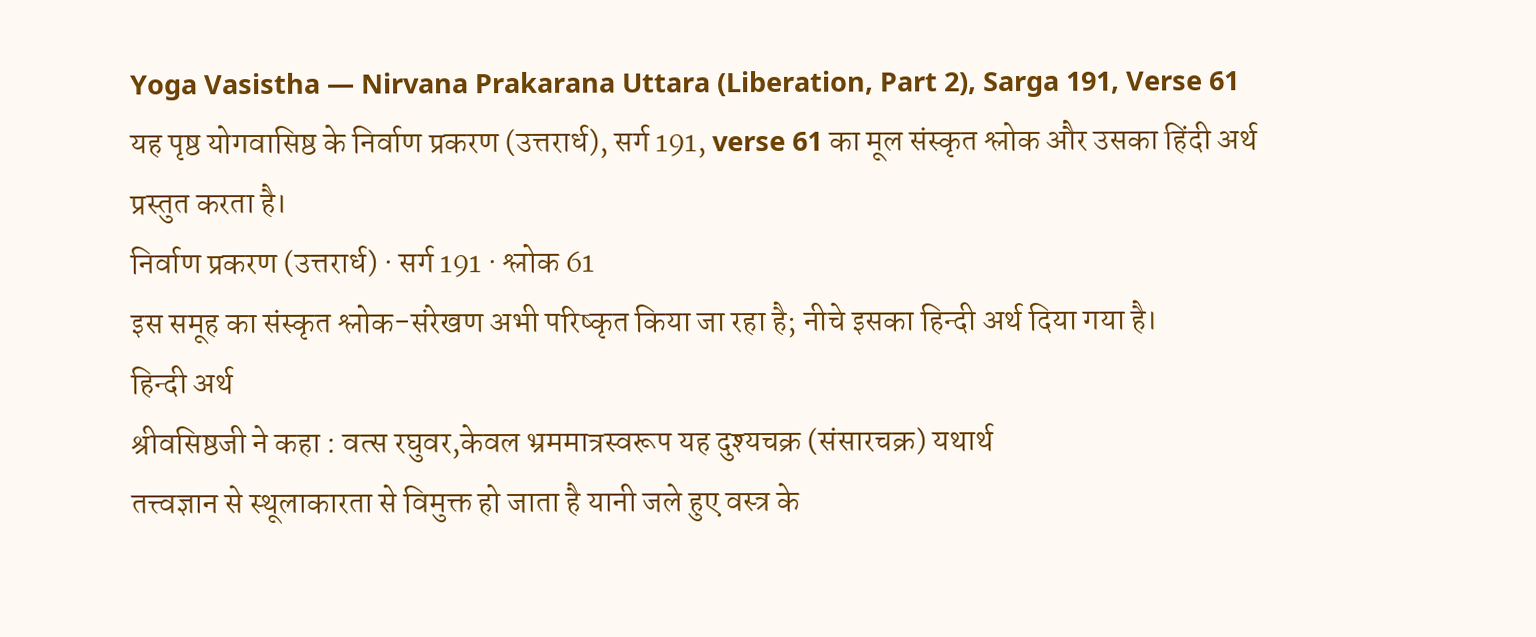Yoga Vasistha — Nirvana Prakarana Uttara (Liberation, Part 2), Sarga 191, Verse 61
यह पृष्ठ योगवासिष्ठ के निर्वाण प्रकरण (उत्तरार्ध), सर्ग 191, verse 61 का मूल संस्कृत श्लोक और उसका हिंदी अर्थ प्रस्तुत करता है।
निर्वाण प्रकरण (उत्तरार्ध) · सर्ग 191 · श्लोक 61
इस समूह का संस्कृत श्लोक-संरेखण अभी परिष्कृत किया जा रहा है; नीचे इसका हिन्दी अर्थ दिया गया है।
हिन्दी अर्थ
श्रीवसिष्ठजी ने कहा : वत्स रघुवर,केवल भ्रममात्रस्वरूप यह दुश्यचक्र (संसारचक्र) यथार्थ
तत्त्वज्ञान से स्थूलाकारता से विमुक्त हो जाता है यानी जले हुए वस्त्र के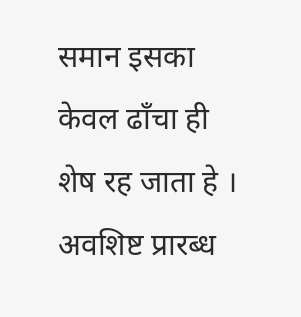समान इसका केवल ढाँचा ही
शेष रह जाता हे । अवशिष्ट प्रारब्ध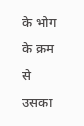के भोग के क्रम से उसका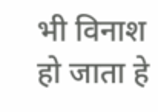भी विनाश हो जाता हे